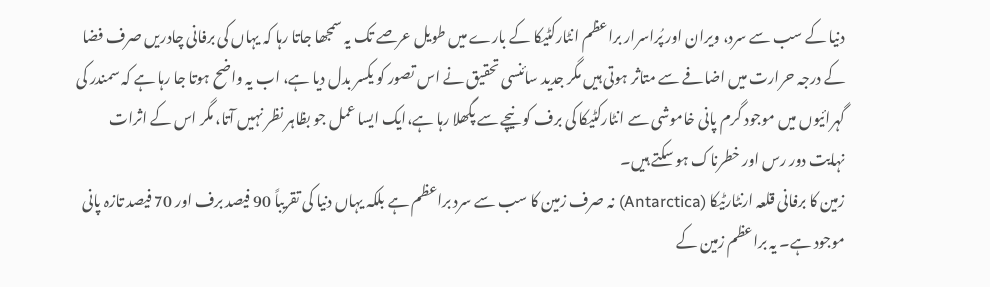دنیا کے سب سے سرد، ویران اور پُراسرار براعظم انٹارکٹیکا کے بارے میں طویل عرصے تک یہ سمجھا جاتا رہا کہ یہاں کی برفانی چادریں صرف فضا کے درجہ حرارت میں اضافے سے متاثر ہوتی ہیں مگر جدید سائنسی تحقیق نے اس تصور کو یکسر بدل دیا ہے، اب یہ واضح ہوتا جا رہا ہے کہ سمندر کی گہرائیوں میں موجود گرم پانی خاموشی سے انٹارکٹیکا کی برف کو نیچے سے پگھلا رہا ہے،ایک ایسا عمل جو بظاہر نظر نہیں آتا، مگر اس کے اثرات نہایت دور رس اور خطرناک ہو سکتے ہیں۔
زمین کا برفانی قلعہ ارنٹارٹیکا (Antarctica) نہ صرف زمین کا سب سے سرد براعظم ہے بلکہ یہاں دنیا کی تقریباً 90 فیصد برف اور 70 فیصد تازہ پانی موجود ہے۔ یہ براعظم زمین کے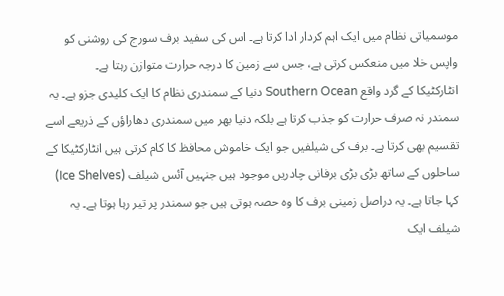موسمیاتی نظام میں ایک اہم کردار ادا کرتا ہے۔ اس کی سفید برف سورج کی روشنی کو واپس خلا میں منعکس کرتی ہے، جس سے زمین کا درجہ حرارت متوازن رہتا ہے۔
انٹارکٹیکا کے گرد واقع Southern Ocean دنیا کے سمندری نظام کا ایک کلیدی جزو ہے۔ یہ سمندر نہ صرف حرارت کو جذب کرتا ہے بلکہ دنیا بھر میں سمندری دھاراؤں کے ذریعے اسے تقسیم بھی کرتا ہے۔ برف کی شیلفیں جو ایک خاموش محافظ کا کام کرتی ہیں انٹارکٹیکا کے ساحلوں کے ساتھ بڑی بڑی برفانی چادریں موجود ہیں جنہیں آئس شیلف (Ice Shelves) کہا جاتا ہے۔ یہ دراصل زمینی برف کا وہ حصہ ہوتی ہیں جو سمندر پر تیر رہا ہوتا ہے۔ یہ شیلف ایک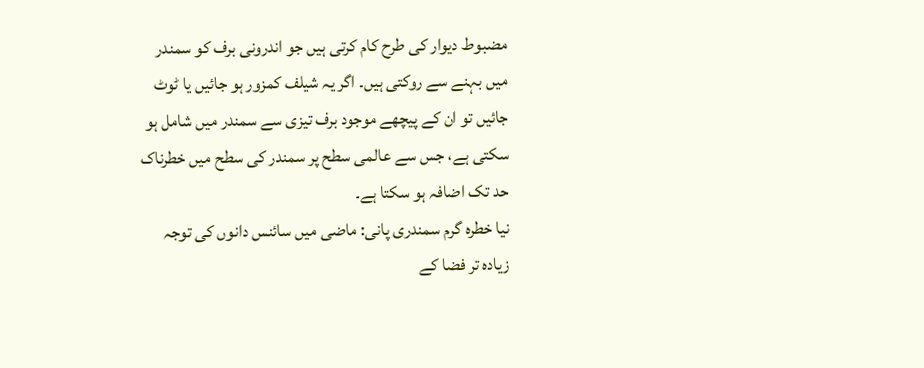مضبوط دیوار کی طرح کام کرتی ہیں جو اندرونی برف کو سمندر میں بہنے سے روکتی ہیں۔ اگر یہ شیلف کمزور ہو جائیں یا ٹوٹ جائیں تو ان کے پیچھے موجود برف تیزی سے سمندر میں شامل ہو سکتی ہے، جس سے عالمی سطح پر سمندر کی سطح میں خطرناک حد تک اضافہ ہو سکتا ہے۔
نیا خطرہ گرم سمندری پانی: ماضی میں سائنس دانوں کی توجہ زیادہ تر فضا کے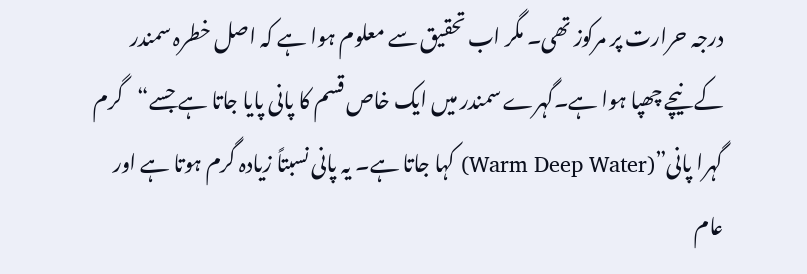درجہ حرارت پر مرکوز تھی۔ مگر اب تحقیق سے معلوم ہوا ہے کہ اصل خطرہ سمندر کے نیچے چھپا ہوا ہے۔گہرے سمندر میں ایک خاص قسم کا پانی پایا جاتا ہے جسے“گرم گہرا پانی”(Warm Deep Water) کہا جاتا ہے۔ یہ پانی نسبتاً زیادہ گرم ہوتا ہے اور عام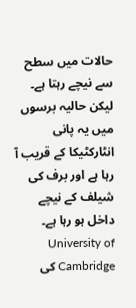حالات میں سطح سے نیچے رہتا ہے۔ لیکن حالیہ برسوں میں یہ پانی انٹارکٹیکا کے قریب آ رہا ہے اور برف کی شیلف کے نیچے داخل ہو رہا ہے۔ University of Cambridge کی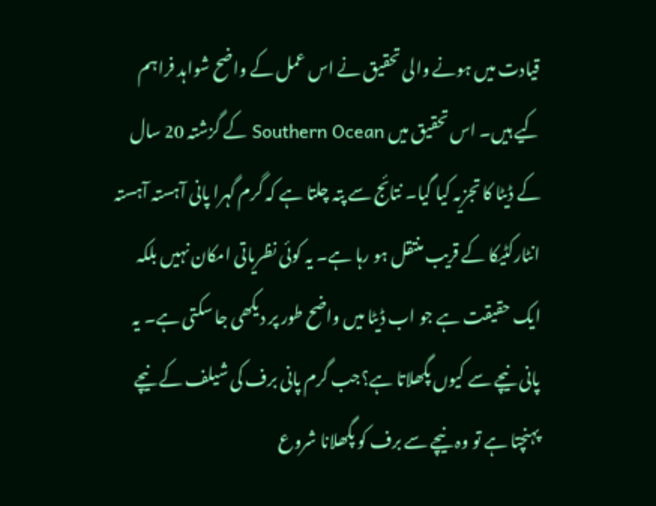قیادت میں ہونے والی تحقیق نے اس عمل کے واضح شواہد فراہم کیے ہیں۔ اس تحقیق میں Southern Ocean کے گزشتہ 20 سال کے ڈیٹا کا تجزیہ کیا گیا۔ نتائج سے پتہ چلتا ہے کہ گرم گہرا پانی آہستہ آہستہ انٹارکٹیکا کے قریب منتقل ہو رہا ہے۔ یہ کوئی نظریاتی امکان نہیں بلکہ ایک حقیقت ہے جو اب ڈیٹا میں واضح طور پر دیکھی جا سکتی ہے۔ یہ پانی نیچے سے کیوں پگھلاتا ہے؟جب گرم پانی برف کی شیلف کے نیچے پہنچتا ہے تو وہ نیچے سے برف کو پگھلانا شروع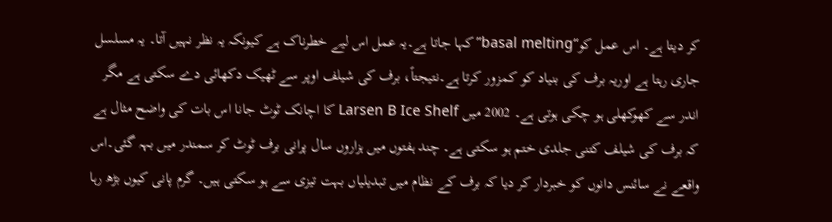کر دیتا ہے۔ اس عمل کو“basal melting”کہا جاتا ہے۔یہ عمل اس لیے خطرناک ہے کیونکہ یہ نظر نہیں آتا۔ یہ مسلسل جاری رہتا ہے اوریہ برف کی بنیاد کو کمزور کرتا ہے۔نتیجتاً، برف کی شیلف اوپر سے ٹھیک دکھائی دے سکتی ہے مگر اندر سے کھوکھلی ہو چکی ہوتی ہے۔ 2002 میں Larsen B Ice Shelf کا اچانک ٹوٹ جانا اس بات کی واضح مثال ہے کہ برف کی شیلف کتنی جلدی ختم ہو سکتی ہے۔ چند ہفتوں میں ہزاروں سال پرانی برف ٹوٹ کر سمندر میں بہہ گئی۔اس واقعے نے سائنس دانوں کو خبردار کر دیا کہ برف کے نظام میں تبدیلیاں بہت تیزی سے ہو سکتی ہیں۔ گرم پانی کیوں بڑھ رہا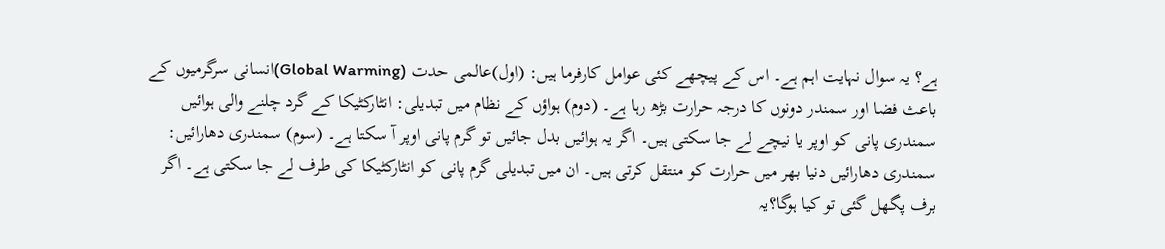ہے؟ یہ سوال نہایت اہم ہے۔ اس کے پیچھے کئی عوامل کارفرما ہیں: (اول)عالمی حدت (Global Warming)انسانی سرگرمیوں کے باعث فضا اور سمندر دونوں کا درجہ حرارت بڑھ رہا ہے۔ (دوم) ہواؤں کے نظام میں تبدیلی: انٹارکٹیکا کے گرد چلنے والی ہوائیں سمندری پانی کو اوپر یا نیچے لے جا سکتی ہیں۔ اگر یہ ہوائیں بدل جائیں تو گرم پانی اوپر آ سکتا ہے۔ (سوم) سمندری دھارائیں: سمندری دھارائیں دنیا بھر میں حرارت کو منتقل کرتی ہیں۔ ان میں تبدیلی گرم پانی کو انٹارکٹیکا کی طرف لے جا سکتی ہے۔ اگر برف پگھل گئی تو کیا ہوگا؟یہ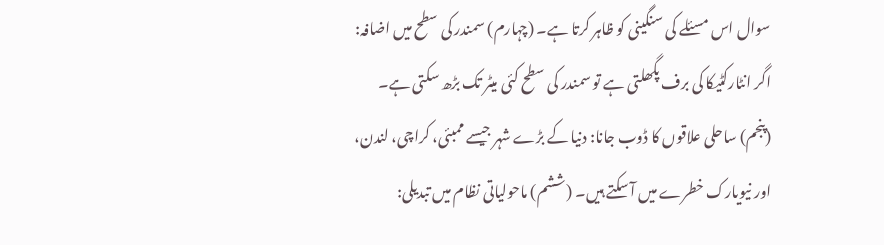سوال اس مسئلے کی سنگینی کو ظاہر کرتا ہے۔ (چہارم) سمندر کی سطح میں اضافہ: اگر انٹارکٹیکا کی برف پگھلتی ہے تو سمندر کی سطح کئی میٹر تک بڑھ سکتی ہے۔ (پنجم) ساحلی علاقوں کا ڈوب جانا: دنیا کے بڑے شہر جیسے ممبئی، کراچی، لندن، اور نیویارک خطرے میں آ سکتے ہیں۔ (ششم) ماحولیاتی نظام میں تبدیلی: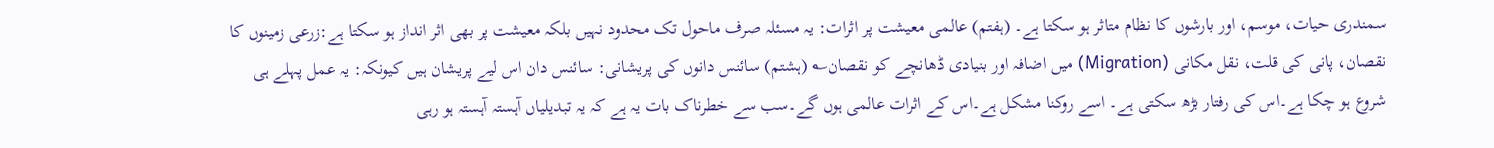سمندری حیات، موسم، اور بارشوں کا نظام متاثر ہو سکتا ہے۔ (ہفتم) عالمی معیشت پر اثرات: یہ مسئلہ صرف ماحول تک محدود نہیں بلکہ معیشت پر بھی اثر انداز ہو سکتا ہے:زرعی زمینوں کا نقصان، پانی کی قلت، نقل مکانی (Migration) میں اضافہ اور بنیادی ڈھانچے کو نقصان؎ (ہشتم) سائنس دانوں کی پریشانی: سائنس دان اس لیے پریشان ہیں کیونکہ: یہ عمل پہلے ہی شروع ہو چکا ہے۔اس کی رفتار بڑھ سکتی ہے۔ اسے روکنا مشکل ہے۔اس کے اثرات عالمی ہوں گے۔سب سے خطرناک بات یہ ہے کہ یہ تبدیلیاں آہستہ آہستہ ہو رہی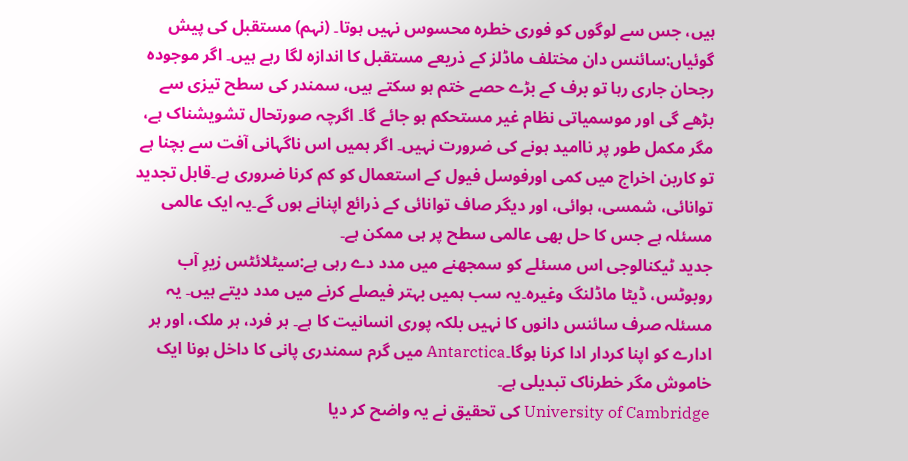ہیں، جس سے لوگوں کو فوری خطرہ محسوس نہیں ہوتا۔ (نہم) مستقبل کی پیش گوئیاں:سائنس دان مختلف ماڈلز کے ذریعے مستقبل کا اندازہ لگا رہے ہیں۔ اگر موجودہ رجحان جاری رہا تو برف کے بڑے حصے ختم ہو سکتے ہیں، سمندر کی سطح تیزی سے بڑھے گی اور موسمیاتی نظام غیر مستحکم ہو جائے گا۔ اگرچہ صورتحال تشویشناک ہے، مگر مکمل طور پر ناامید ہونے کی ضرورت نہیں۔ اگر ہمیں اس ناگہانی آفت سے بچنا ہے تو کاربن اخراج میں کمی اورفوسل فیول کے استعمال کو کم کرنا ضروری ہے۔قابل تجدید توانائی، شمسی، ہوائی، اور دیگر صاف توانائی کے ذرائع اپنانے ہوں گے۔یہ ایک عالمی مسئلہ ہے جس کا حل بھی عالمی سطح پر ہی ممکن ہے۔
جدید ٹیکنالوجی اس مسئلے کو سمجھنے میں مدد دے رہی ہے:سیٹلائٹس زیرِ آب روبوٹس، ڈیٹا ماڈلنگ وغیرہ۔یہ سب ہمیں بہتر فیصلے کرنے میں مدد دیتے ہیں۔ یہ مسئلہ صرف سائنس دانوں کا نہیں بلکہ پوری انسانیت کا ہے۔ ہر فرد، ہر ملک، اور ہر ادارے کو اپنا کردار ادا کرنا ہوگا۔Antarctica میں گرم سمندری پانی کا داخل ہونا ایک خاموش مگر خطرناک تبدیلی ہے۔
University of Cambridge کی تحقیق نے یہ واضح کر دیا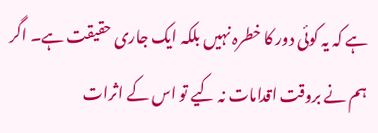ہے کہ یہ کوئی دور کا خطرہ نہیں بلکہ ایک جاری حقیقت ہے۔ اگر ہم نے بروقت اقدامات نہ کیے تو اس کے اثرات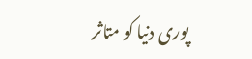پوری دنیا کو متاثر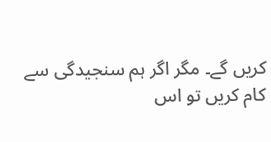کریں گے۔ مگر اگر ہم سنجیدگی سے کام کریں تو اس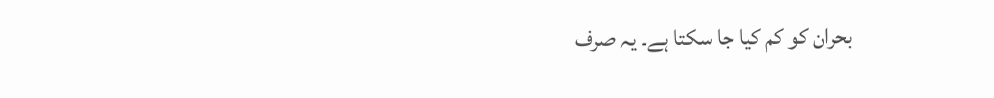بحران کو کم کیا جا سکتا ہے۔ یہ صرف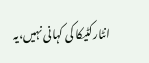انٹارکٹیکا کی کہانی نہیں،یہ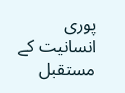پوری انسانیت کے مستقبل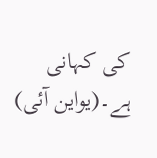کی کہانی ہے۔(یواین آئی)